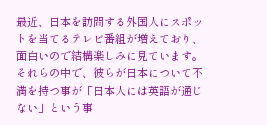最近、日本を訪問する外国人にスポットを当てるテレビ番組が増えており、面白いので結構楽しみに見ています。
それらの中で、彼らが日本について不満を持つ事が「日本人には英語が通じない」という事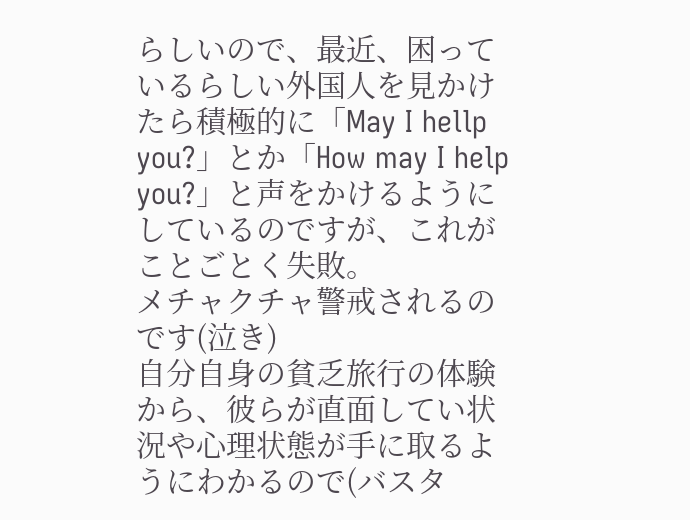らしいので、最近、困っているらしい外国人を見かけたら積極的に「May I hellp you?」とか「How may I help you?」と声をかけるようにしているのですが、これがことごとく失敗。
メチャクチャ警戒されるのです(泣き)
自分自身の貧乏旅行の体験から、彼らが直面してい状況や心理状態が手に取るようにわかるので(バスタ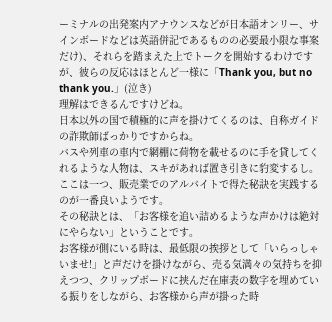ーミナルの出発案内アナウンスなどが日本語オンリー、サインボードなどは英語併記であるものの必要最小限な事案だけ)、それらを踏まえた上でトークを開始するわけですが、彼らの反応はほとんど一様に「Thank you, but no thank you.」(泣き)
理解はできるんですけどね。
日本以外の国で積極的に声を掛けてくるのは、自称ガイドの詐欺師ばっかりですからね。
バスや列車の車内で網棚に荷物を載せるのに手を貸してくれるような人物は、スキがあれば置き引きに豹変するし。
ここは一つ、販売業でのアルバイトで得た秘訣を実践するのが一番良いようです。
その秘訣とは、「お客様を追い詰めるような声かけは絶対にやらない」ということです。
お客様が側にいる時は、最低限の挨拶として「いらっしゃいませ!」と声だけを掛けながら、売る気満々の気持ちを抑えつつ、クリップボードに挟んだ在庫表の数字を埋めている振りをしながら、お客様から声が掛った時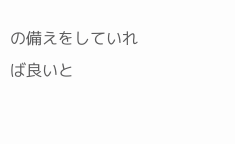の備えをしていれば良いと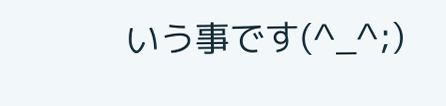いう事です(^_^;)